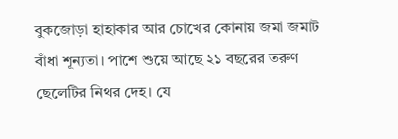বুকজোড়া হাহাকার আর চোখের কোনায় জমা জমাট বাঁধা শূন্যতা। পাশে শুয়ে আছে ২১ বছরের তরুণ ছেলেটির নিথর দেহ। যে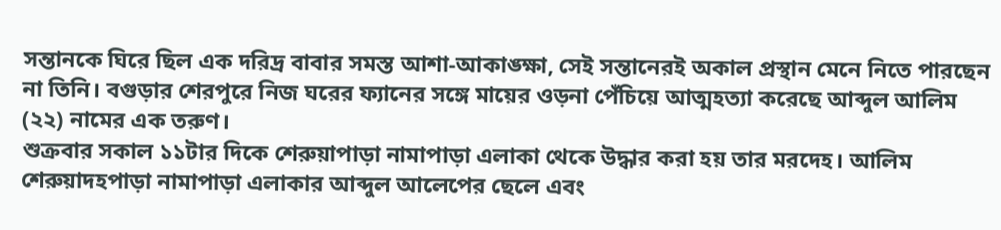সন্তানকে ঘিরে ছিল এক দরিদ্র বাবার সমস্ত আশা-আকাঙ্ক্ষা, সেই সন্তানেরই অকাল প্রস্থান মেনে নিতে পারছেন না তিনি। বগুড়ার শেরপুরে নিজ ঘরের ফ্যানের সঙ্গে মায়ের ওড়না পেঁচিয়ে আত্মহত্যা করেছে আব্দুল আলিম (২২) নামের এক তরুণ।
শুক্রবার সকাল ১১টার দিকে শেরুয়াপাড়া নামাপাড়া এলাকা থেকে উদ্ধার করা হয় তার মরদেহ। আলিম শেরুয়াদহপাড়া নামাপাড়া এলাকার আব্দুল আলেপের ছেলে এবং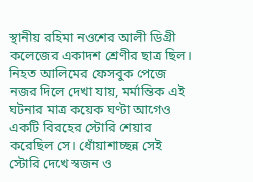স্থানীয় রহিমা নওশের আলী ডিগ্রী কলেজের একাদশ শ্রেণীর ছাত্র ছিল।
নিহত আলিমের ফেসবুক পেজে নজর দিলে দেখা যায়, মর্মান্তিক এই ঘটনার মাত্র কয়েক ঘণ্টা আগেও একটি বিরহের স্টোরি শেয়ার করেছিল সে। ধোঁয়াশাচ্ছন্ন সেই স্টোরি দেখে স্বজন ও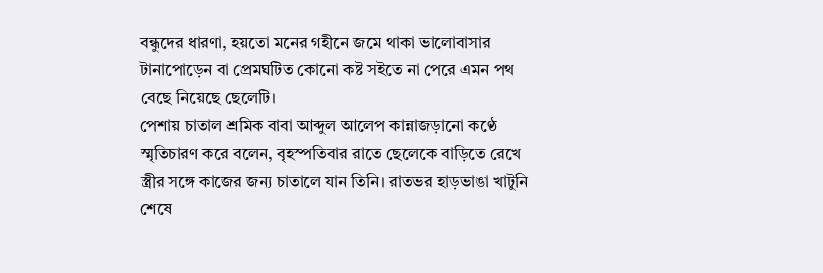বন্ধুদের ধারণা, হয়তো মনের গহীনে জমে থাকা ভালোবাসার টানাপোড়েন বা প্রেমঘটিত কোনো কষ্ট সইতে না পেরে এমন পথ বেছে নিয়েছে ছেলেটি।
পেশায় চাতাল শ্রমিক বাবা আব্দুল আলেপ কান্নাজড়ানো কণ্ঠে স্মৃতিচারণ করে বলেন, বৃহস্পতিবার রাতে ছেলেকে বাড়িতে রেখে স্ত্রীর সঙ্গে কাজের জন্য চাতালে যান তিনি। রাতভর হাড়ভাঙা খাটুনি শেষে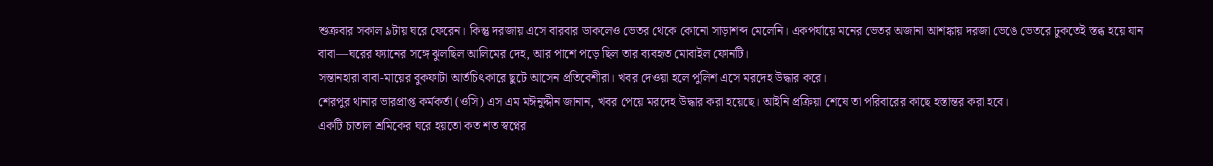শুক্রবার সকাল ৯টায় ঘরে ফেরেন। কিন্তু দরজায় এসে বারবার ডাকলেও ভেতর থেকে কোনো সাড়াশব্দ মেলেনি। একপর্যায়ে মনের ভেতর অজানা আশঙ্কায় দরজা ভেঙে ভেতরে ঢুকতেই স্তব্ধ হয়ে যান বাবা—ঘরের ফ্যানের সঙ্গে ঝুলছিল আলিমের দেহ, আর পাশে পড়ে ছিল তার ব্যবহৃত মোবাইল ফোনটি।
সন্তানহারা বাবা-মায়ের বুকফাটা আর্তচিৎকারে ছুটে আসেন প্রতিবেশীরা। খবর দেওয়া হলে পুলিশ এসে মরদেহ উদ্ধার করে।
শেরপুর থানার ভারপ্রাপ্ত কর্মকর্তা (ওসি) এস এম মঈনুদ্দীন জানান, খবর পেয়ে মরদেহ উদ্ধার করা হয়েছে। আইনি প্রক্রিয়া শেষে তা পরিবারের কাছে হস্তান্তর করা হবে।
একটি চাতাল শ্রমিকের ঘরে হয়তো কত শত স্বপ্নের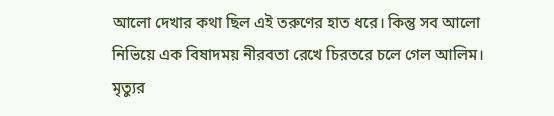আলো দেখার কথা ছিল এই তরুণের হাত ধরে। কিন্তু সব আলো নিভিয়ে এক বিষাদময় নীরবতা রেখে চিরতরে চলে গেল আলিম। মৃত্যুর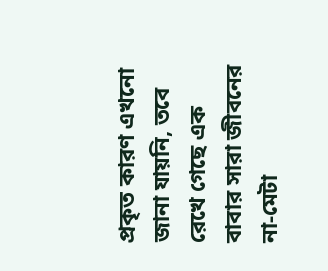প্রকৃত কারণ এখনো জানা যায়নি, তবে রেখে গেছে এক বাবার সারা জীবনের না-মেটা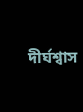দীর্ঘশ্বাস